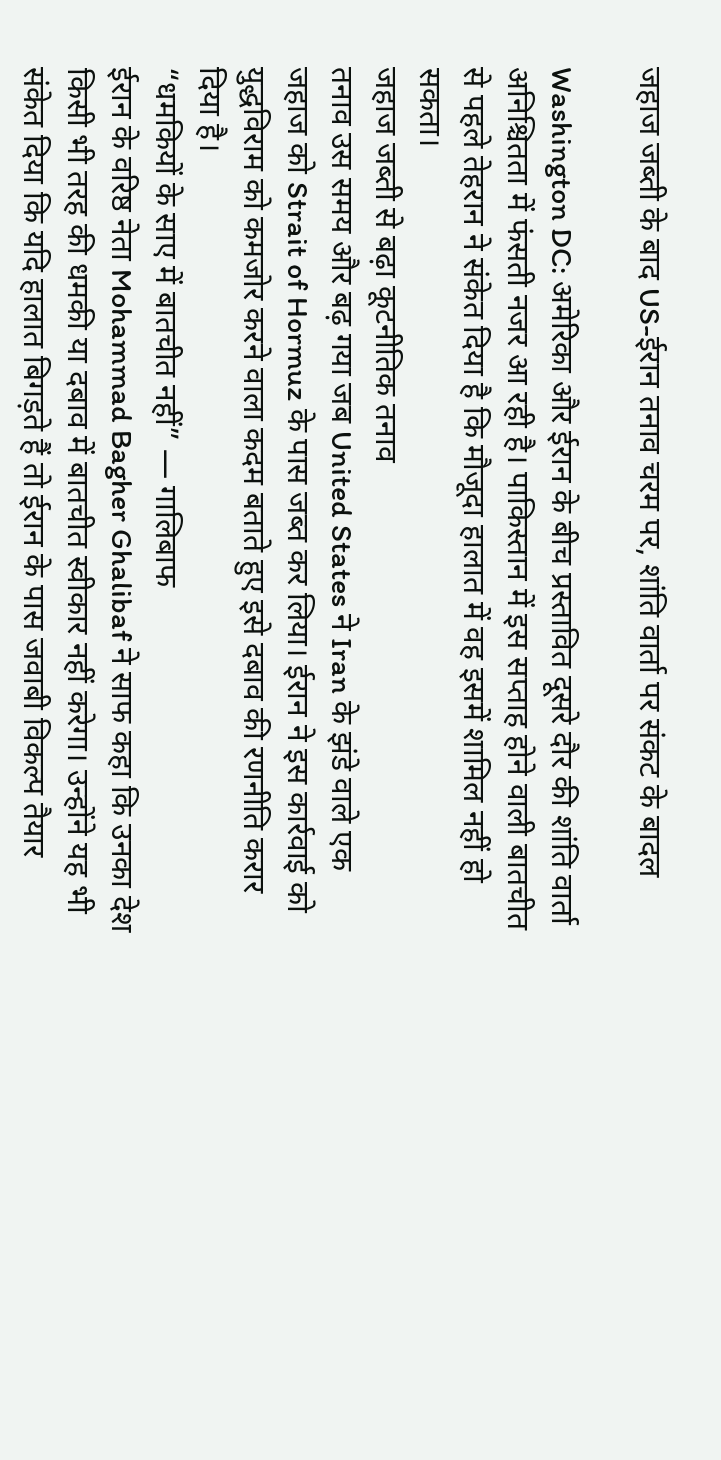जहाज जब्ती के बाद US-ईरान तनाव चरम पर, शांति वार्ता पर संकट के बादल

Washington DC: अमेरिका और ईरान के बीच प्रस्तावित दूसरे दौर की शांति वार्ता अनिश्चितता में फंसती नजर आ रही है। पाकिस्तान में इस सप्ताह होने वाली बातचीत से पहले तेहरान ने संकेत दिया है कि मौजूदा हालात में वह इसमें शामिल नहीं हो सकता।
जहाज जब्ती से बढ़ा कूटनीतिक तनाव
तनाव उस समय और बढ़ गया जब United States ने Iran के झंडे वाले एक जहाज को Strait of Hormuz के पास जब्त कर लिया। ईरान ने इस कार्रवाई को युद्धविराम को कमजोर करने वाला कदम बताते हुए इसे दबाव की रणनीति करार दिया है।
“धमकियों के साए में बातचीत नहीं” — गालिबाफ
ईरान के वरिष्ठ नेता Mohammad Bagher Ghalibaf ने साफ कहा कि उनका देश किसी भी तरह की धमकी या दबाव में बातचीत स्वीकार नहीं करेगा। उन्होंने यह भी संकेत दिया कि यदि हालात बिगड़ते हैं तो ईरान के पास जवाबी विकल्प तैयार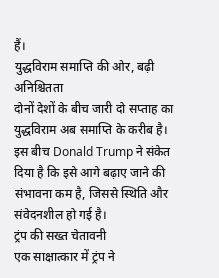हैं।
युद्धविराम समाप्ति की ओर, बढ़ी अनिश्चितता
दोनों देशों के बीच जारी दो सप्ताह का युद्धविराम अब समाप्ति के करीब है। इस बीच Donald Trump ने संकेत दिया है कि इसे आगे बढ़ाए जाने की संभावना कम है, जिससे स्थिति और संवेदनशील हो गई है।
ट्रंप की सख्त चेतावनी
एक साक्षात्कार में ट्रंप ने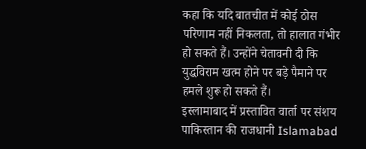कहा कि यदि बातचीत में कोई ठोस परिणाम नहीं निकलता, तो हालात गंभीर हो सकते हैं। उन्होंने चेतावनी दी कि युद्धविराम खत्म होने पर बड़े पैमाने पर हमले शुरू हो सकते हैं।
इस्लामाबाद में प्रस्तावित वार्ता पर संशय
पाकिस्तान की राजधानी Islamabad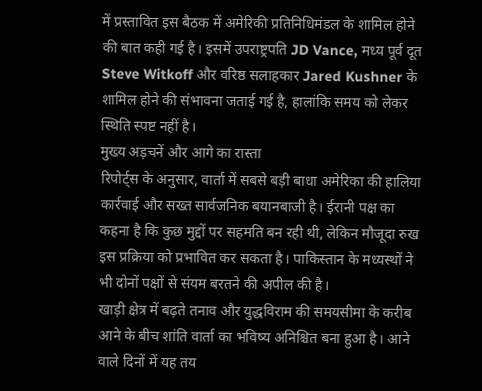में प्रस्तावित इस बैठक में अमेरिकी प्रतिनिधिमंडल के शामिल होने की बात कही गई है। इसमें उपराष्ट्रपति JD Vance, मध्य पूर्व दूत Steve Witkoff और वरिष्ठ सलाहकार Jared Kushner के शामिल होने की संभावना जताई गई है, हालांकि समय को लेकर स्थिति स्पष्ट नहीं है।
मुख्य अड़चनें और आगे का रास्ता
रिपोर्ट्स के अनुसार, वार्ता में सबसे बड़ी बाधा अमेरिका की हालिया कार्रवाई और सख्त सार्वजनिक बयानबाजी है। ईरानी पक्ष का कहना है कि कुछ मुद्दों पर सहमति बन रही थी, लेकिन मौजूदा रुख इस प्रक्रिया को प्रभावित कर सकता है। पाकिस्तान के मध्यस्थों ने भी दोनों पक्षों से संयम बरतने की अपील की है।
खाड़ी क्षेत्र में बढ़ते तनाव और युद्धविराम की समयसीमा के करीब आने के बीच शांति वार्ता का भविष्य अनिश्चित बना हुआ है। आने वाले दिनों में यह तय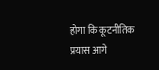होगा कि कूटनीतिक प्रयास आगे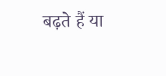बढ़ते हैं या